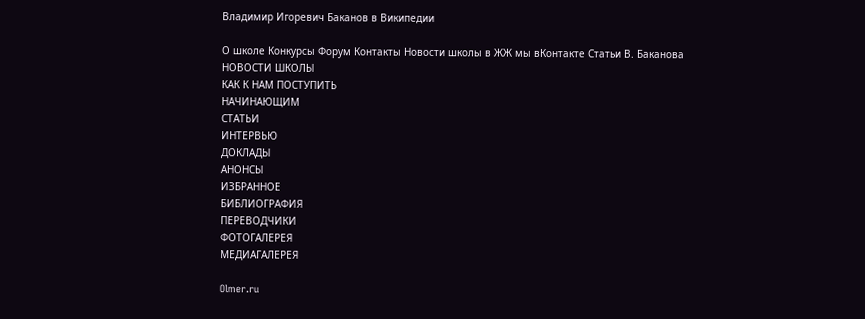Владимир Игоревич Баканов в Википедии

О школе Конкурсы Форум Контакты Новости школы в ЖЖ мы вКонтакте Статьи В. Баканова
НОВОСТИ ШКОЛЫ
КАК К НАМ ПОСТУПИТЬ
НАЧИНАЮЩИМ
СТАТЬИ
ИНТЕРВЬЮ
ДОКЛАДЫ
АНОНСЫ
ИЗБРАННОЕ
БИБЛИОГРАФИЯ
ПЕРЕВОДЧИКИ
ФОТОГАЛЕРЕЯ
МЕДИАГАЛЕРЕЯ

Olmer.ru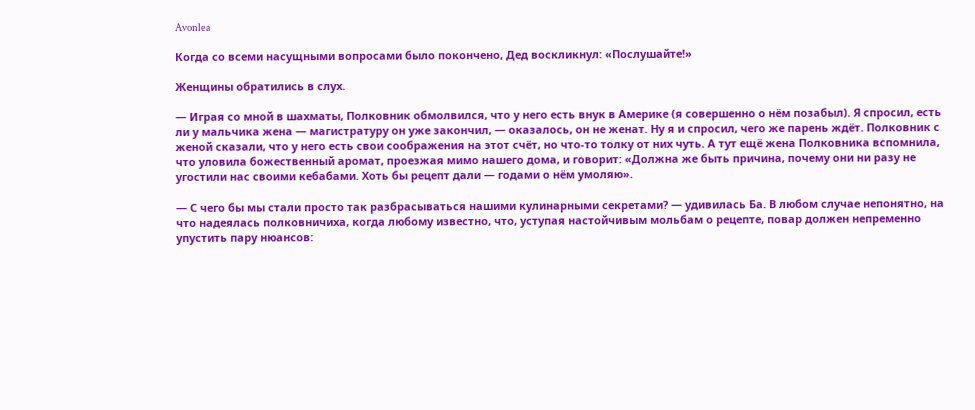Avonlea

Когда со всеми насущными вопросами было покончено, Дед воскликнул: «Послушайте!»

Женщины обратились в слух.

— Играя со мной в шахматы, Полковник обмолвился, что у него есть внук в Америке (я совершенно о нём позабыл). Я спросил, есть ли у мальчика жена — магистратуру он уже закончил, — оказалось, он не женат. Ну я и спросил, чего же парень ждёт. Полковник с женой сказали, что у него есть свои соображения на этот счёт, но что-то толку от них чуть. А тут ещё жена Полковника вспомнила, что уловила божественный аромат, проезжая мимо нашего дома, и говорит: «Должна же быть причина, почему они ни разу не угостили нас своими кебабами. Хоть бы рецепт дали — годами о нём умоляю».

— С чего бы мы стали просто так разбрасываться нашими кулинарными секретами? — удивилась Ба. В любом случае непонятно, на что надеялась полковничиха, когда любому известно, что, уступая настойчивым мольбам о рецепте, повар должен непременно упустить пару нюансов: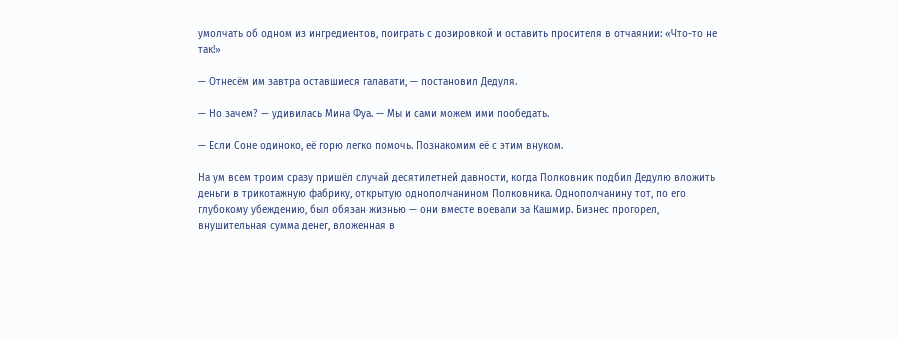умолчать об одном из ингредиентов, поиграть с дозировкой и оставить просителя в отчаянии: «Что-то не так!»

— Отнесём им завтра оставшиеся галавати, — постановил Дедуля.

— Но зачем? — удивилась Мина Фуа. — Мы и сами можем ими пообедать.

— Если Соне одиноко, её горю легко помочь. Познакомим её с этим внуком.

На ум всем троим сразу пришёл случай десятилетней давности, когда Полковник подбил Дедулю вложить деньги в трикотажную фабрику, открытую однополчанином Полковника. Однополчанину тот, по его глубокому убеждению, был обязан жизнью — они вместе воевали за Кашмир. Бизнес прогорел, внушительная сумма денег, вложенная в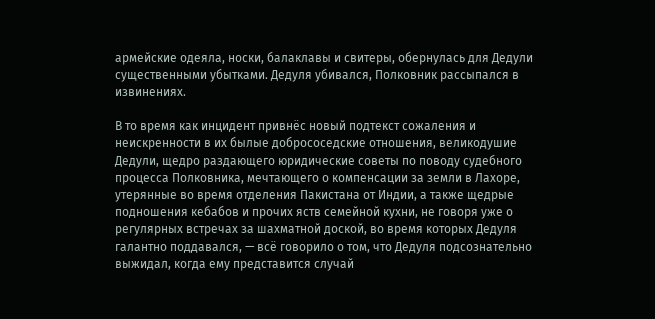армейские одеяла, носки, балаклавы и свитеры, обернулась для Дедули существенными убытками. Дедуля убивался, Полковник рассыпался в извинениях.

В то время как инцидент привнёс новый подтекст сожаления и неискренности в их былые добрососедские отношения, великодушие Дедули, щедро раздающего юридические советы по поводу судебного процесса Полковника, мечтающего о компенсации за земли в Лахоре, утерянные во время отделения Пакистана от Индии, а также щедрые подношения кебабов и прочих яств семейной кухни, не говоря уже о регулярных встречах за шахматной доской, во время которых Дедуля галантно поддавался, — всё говорило о том, что Дедуля подсознательно выжидал, когда ему представится случай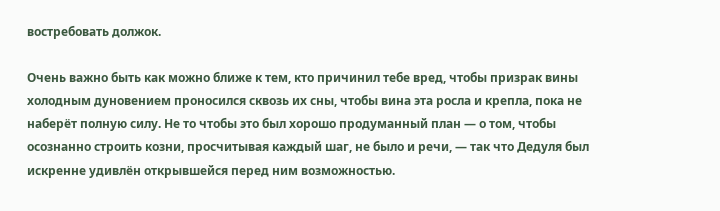востребовать должок.

Очень важно быть как можно ближе к тем, кто причинил тебе вред, чтобы призрак вины холодным дуновением проносился сквозь их сны, чтобы вина эта росла и крепла, пока не наберёт полную силу. Не то чтобы это был хорошо продуманный план — о том, чтобы осознанно строить козни, просчитывая каждый шаг, не было и речи, — так что Дедуля был искренне удивлён открывшейся перед ним возможностью.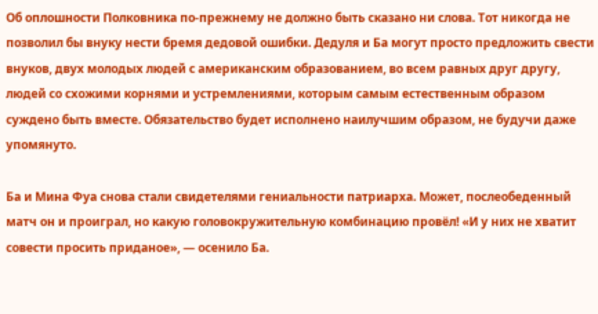Об оплошности Полковника по-прежнему не должно быть сказано ни слова. Тот никогда не позволил бы внуку нести бремя дедовой ошибки. Дедуля и Ба могут просто предложить свести внуков, двух молодых людей с американским образованием, во всем равных друг другу, людей со схожими корнями и устремлениями, которым самым естественным образом суждено быть вместе. Обязательство будет исполнено наилучшим образом, не будучи даже упомянуто.

Ба и Мина Фуа снова стали свидетелями гениальности патриарха. Может, послеобеденный матч он и проиграл, но какую головокружительную комбинацию провёл! «И у них не хватит совести просить приданое», — осенило Ба.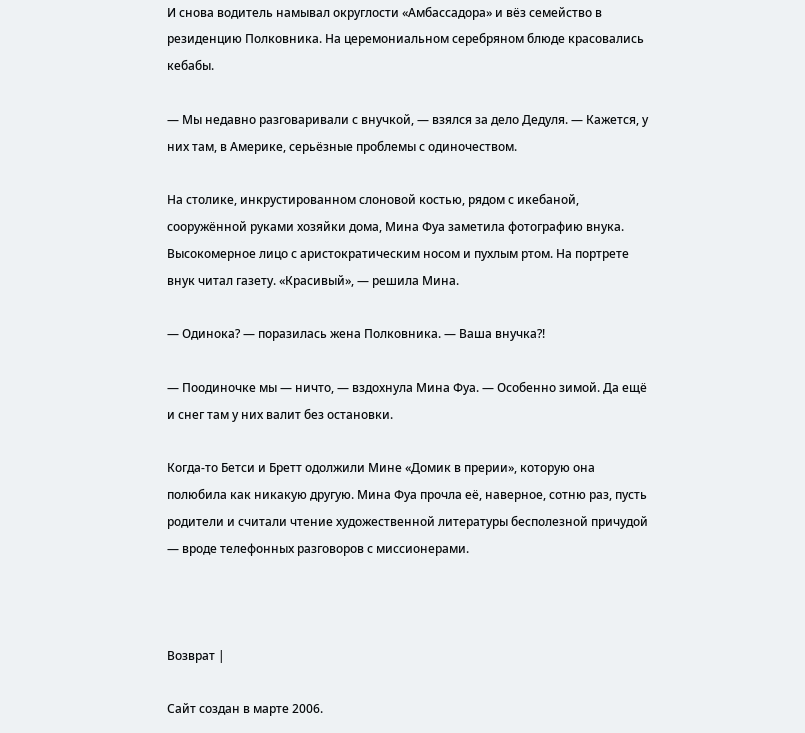И снова водитель намывал округлости «Амбассадора» и вёз семейство в резиденцию Полковника. На церемониальном серебряном блюде красовались кебабы.

— Мы недавно разговаривали с внучкой, — взялся за дело Дедуля. — Кажется, у них там, в Америке, серьёзные проблемы с одиночеством.

На столике, инкрустированном слоновой костью, рядом с икебаной, сооружённой руками хозяйки дома, Мина Фуа заметила фотографию внука. Высокомерное лицо с аристократическим носом и пухлым ртом. На портрете внук читал газету. «Красивый», — решила Мина.

— Одинока? — поразилась жена Полковника. — Ваша внучка?!

— Поодиночке мы — ничто, — вздохнула Мина Фуа. — Особенно зимой. Да ещё и снег там у них валит без остановки.

Когда-то Бетси и Бретт одолжили Мине «Домик в прерии», которую она полюбила как никакую другую. Мина Фуа прочла её, наверное, сотню раз, пусть родители и считали чтение художественной литературы бесполезной причудой — вроде телефонных разговоров с миссионерами.



Возврат |

Сайт создан в марте 2006.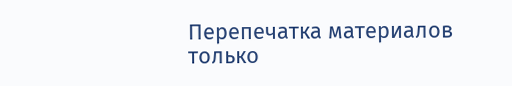Перепечатка материалов только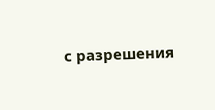с разрешения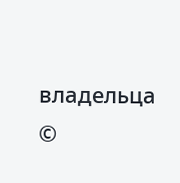владельца ©